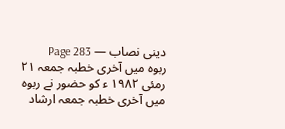دینی نصاب — Page 283
ربوہ میں آخری خطبہ جمعہ ۲۱ رمئی ۱۹۸۲ ء کو حضور نے ربوہ میں آخری خطبہ جمعہ ارشاد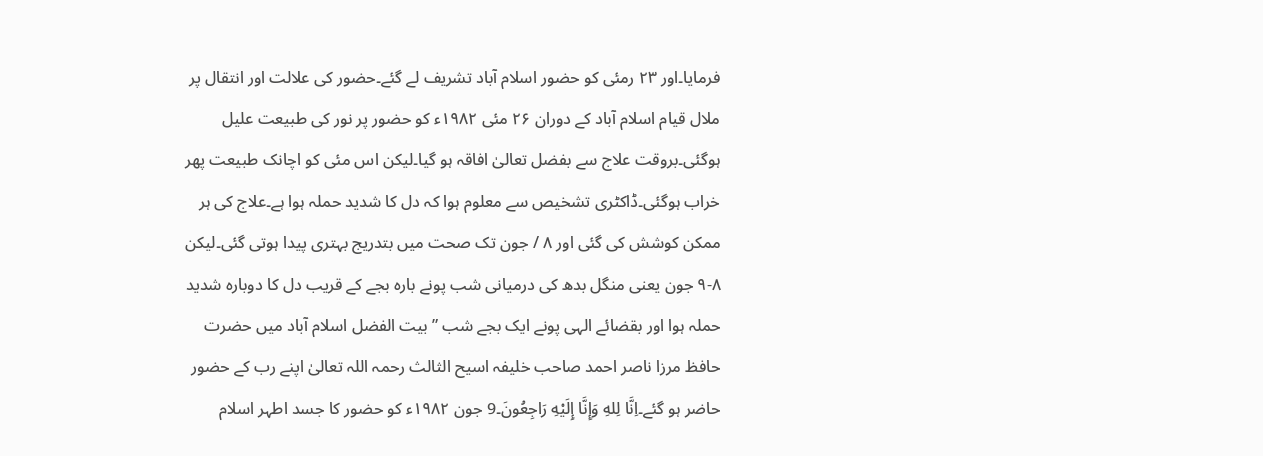فرمایا۔اور ۲۳ رمئی کو حضور اسلام آباد تشریف لے گئے۔حضور کی علالت اور انتقال پر ملال قیام اسلام آباد کے دوران ۲۶ مئی ۱۹۸۲ء کو حضور پر نور کی طبیعت علیل ہوگئی۔بروقت علاج سے بفضل تعالیٰ افاقہ ہو گیا۔لیکن اس مئی کو اچانک طبیعت پھر خراب ہوگئی۔ڈاکٹری تشخیص سے معلوم ہوا کہ دل کا شدید حملہ ہوا ہے۔علاج کی ہر ممکن کوشش کی گئی اور ۸ / جون تک صحت میں بتدریج بہتری پیدا ہوتی گئی۔لیکن ۸-۹ جون یعنی منگل بدھ کی درمیانی شب پونے بارہ بجے کے قریب دل کا دوبارہ شدید حملہ ہوا اور بقضائے الہی پونے ایک بجے شب ” بیت الفضل اسلام آباد میں حضرت حافظ مرزا ناصر احمد صاحب خلیفہ اسیح الثالث رحمہ اللہ تعالیٰ اپنے رب کے حضور حاضر ہو گئے۔اِنَّا لِلهِ وَإِنَّا إِلَيْهِ رَاجِعُونَ۔9 جون ۱۹۸۲ء کو حضور کا جسد اطہر اسلام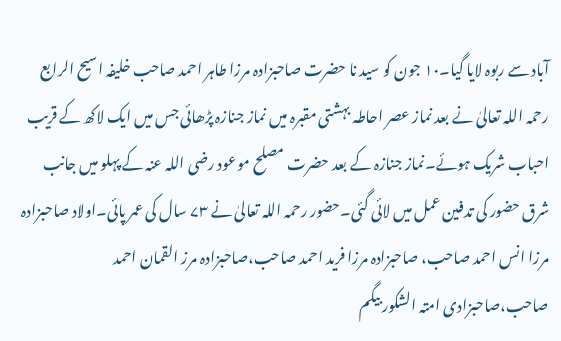آباد سے ربوہ لایا گیا۔۱۰ جون کو سید نا حضرت صاحبزادہ مرزا طاہر احمد صاحب خلیفہ اسیح الرابع رحمہ اللہ تعالیٰ نے بعد نماز عصر احاطہ بہشتی مقبرہ میں نماز جنازہ پڑھائی جس میں ایک لاکھ کے قریب احباب شریک ہوئے۔نماز جنازہ کے بعد حضرت مصلح موعود رضی اللہ عنہ کے پہلو میں جانب شرق حضور کی تدفین عمل میں لائی گئی۔حضور رحمہ اللہ تعالیٰ نے ۷۳ سال کی عمر پائی۔اولاد صاحبزادہ مرزا انس احمد صاحب، صاحبزادہ مرزا فرید احمد صاحب،صاحبزادہ مرز القمان احمد صاحب،صاحبزادی امتہ الشکور بیگم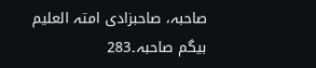صاحبہ، صاحبزادی امتہ العلیم بیگم صاحبہ۔283